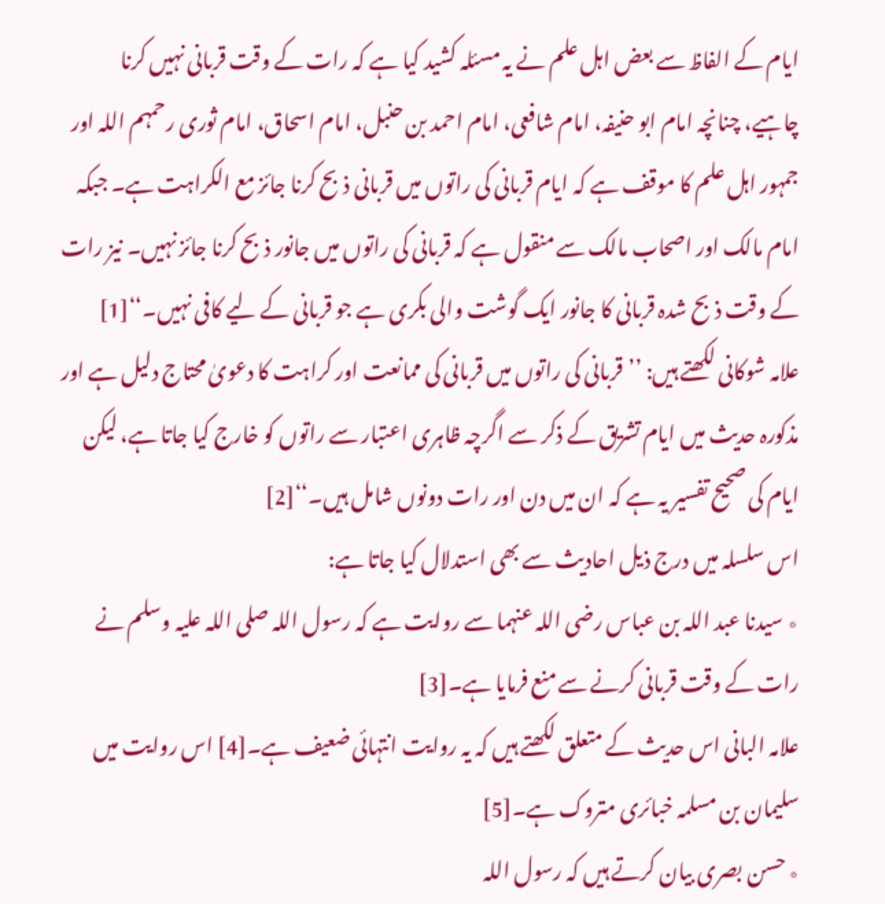ایام کے الفاظ سے بعض اہل علم نے یہ مسئلہ کشید کیا ہے کہ رات کے وقت قربانی نہیں کرنا چاہیے، چنانچہ امام ابو حنیفہ، امام شافعی، امام احمد بن حنبل، امام اسحاق، امام ثوری رحمہم اللہ اور جمہور اہل علم کا موقف ہے کہ ایام قربانی کی راتوں میں قربانی ذبح کرنا جائز مع الکراہت ہے۔ جبکہ امام مالک اور اصحاب مالک سے منقول ہے کہ قربانی کی راتوں میں جانور ذبح کرنا جائز نہیں۔ نیز رات کے وقت ذبح شدہ قربانی کا جانور ایک گوشت والی بکری ہے جو قربانی کے لیے کافی نہیں۔‘‘[1]
علامہ شوکانی لکھتے ہیں: ’’قربانی کی راتوں میں قربانی کی ممانعت اور کراہت کا دعویٰ محتاج دلیل ہے اور مذکورہ حدیث میں ایام تشریق کے ذکر سے اگرچہ ظاہری اعتبار سے راتوں کو خارج کیا جاتا ہے، لیکن ایام کی صحیح تفسیر یہ ہے کہ ان میں دن اور رات دونوں شامل ہیں۔‘‘[2]
اس سلسلہ میں درج ذیل احادیث سے بھی استدلال کیا جاتا ہے:
٭ سیدنا عبد اللہ بن عباس رضی اللہ عنہما سے روایت ہے کہ رسول اللہ صلی اللہ علیہ وسلم نے رات کے وقت قربانی کرنے سے منع فرمایا ہے۔[3]
علامہ البانی اس حدیث کے متعلق لکھتے ہیں کہ یہ روایت انتہائی ضعیف ہے۔[4] اس روایت میں سلیمان بن مسلمہ خبائری متروک ہے۔[5]
٭ حسن بصری بیان کرتے ہیں کہ رسول اللہ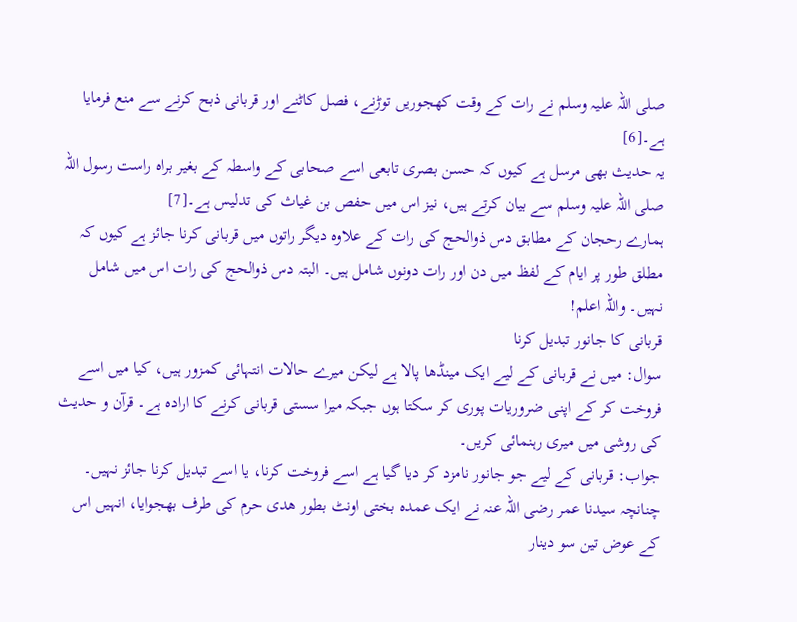صلی اللہ علیہ وسلم نے رات کے وقت کھجوریں توڑنے، فصل کاٹنے اور قربانی ذبح کرنے سے منع فرمایا ہے۔[6]
یہ حدیث بھی مرسل ہے کیوں کہ حسن بصری تابعی اسے صحابی کے واسطہ کے بغیر براہ راست رسول اللہ صلی اللہ علیہ وسلم سے بیان کرتے ہیں، نیز اس میں حفص بن غیاث کی تدلیس ہے۔[7]
ہمارے رحجان کے مطابق دس ذوالحج کی رات کے علاوہ دیگر راتوں میں قربانی کرنا جائز ہے کیوں کہ مطلق طور پر ایام کے لفظ میں دن اور رات دونوں شامل ہیں۔ البتہ دس ذوالحج کی رات اس میں شامل نہیں۔ واللہ اعلم!
قربانی کا جانور تبدیل کرنا
سوال: میں نے قربانی کے لیے ایک مینڈھا پالا ہے لیکن میرے حالات انتہائی کمزور ہیں، کیا میں اسے فروخت کر کے اپنی ضروریات پوری کر سکتا ہوں جبکہ میرا سستی قربانی کرنے کا ارادہ ہے۔ قرآن و حدیث کی روشی میں میری رہنمائی کریں۔
جواب: قربانی کے لیے جو جانور نامزد کر دیا گیا ہے اسے فروخت کرنا، یا اسے تبدیل کرنا جائز نہیں۔
چنانچہ سیدنا عمر رضی اللہ عنہ نے ایک عمدہ بختی اونٹ بطور ھدی حرم کی طرف بھجوایا، انہیں اس کے عوض تین سو دینار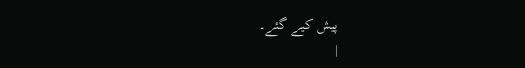پیش کیے گئے۔
|